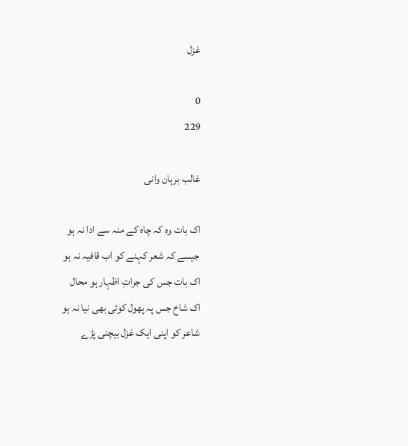غزل

0
229

غالب برہان وانی

اک بات وہ کہ چاہ کے منہ سے ادا نہ ہو
جیسے کہ شعر کہنے کو اب قافیہ نہ ہو
اک بات جس کی جراتِ اظہار ہو محال
اک شاخ جس پہ پھول کوئی بھی نیا نہ ہو
شاعر کو اپنی ایک غزل بیچنی پڑے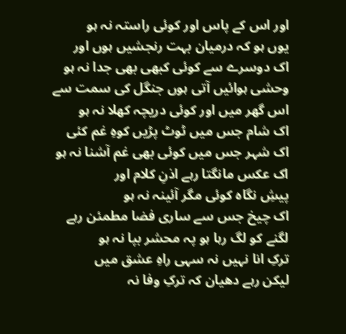اور اس کے پاس اور کوئی راستہ نہ ہو
یوں ہو کہ درمیان بہت رنجشیں ہوں اور
اک دوسرے سے کوئی کبھی بھی جدا نہ ہو
وحشی ہوائیں آتی ہوں جنگل کی سمت سے
اس گھر میں اور کوئی دریچہ کھلا نہ ہو
اک شام جس میں ٹوٹ پڑیں کوہِ غم کئی
اک شہر جس میں کوئی بھی غم آشنا نہ ہو
اک عکس مانگتا رہے اذنِ کلام اور
پیشِ نگاہ کوئی مگر آئینہ نہ ہو
اک چیخ جس سے ساری فضا مطمئن رہے
لگنے کو لگ رہا ہو پہ محشر بپا نہ ہو
ترکِ انا نہیں نہ سہی راہِ عشق میں
لیکن رہے دھیان کہ ترکِ وفا نہ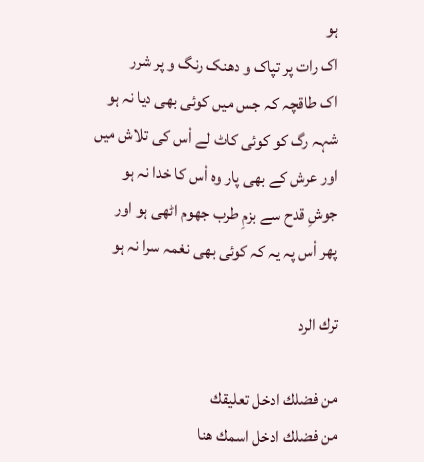ہو
اک رات پر تپاک و دھنک رنگ و پر شرر
اک طاقچہ کہ جس میں کوئی بھی دیا نہ ہو
شہہ رگ کو کوئی کاٹ لے اْس کی تلاش میں
اور عرش کے بھی پار وہ اْس کا خدا نہ ہو
جوشِ قدح سے بزمِ طرب جھوم اٹھی ہو اور
پھر اْس پہ یہ کہ کوئی بھی نغمہ سرا نہ ہو

ترك الرد

من فضلك ادخل تعليقك
من فضلك ادخل اسمك هنا